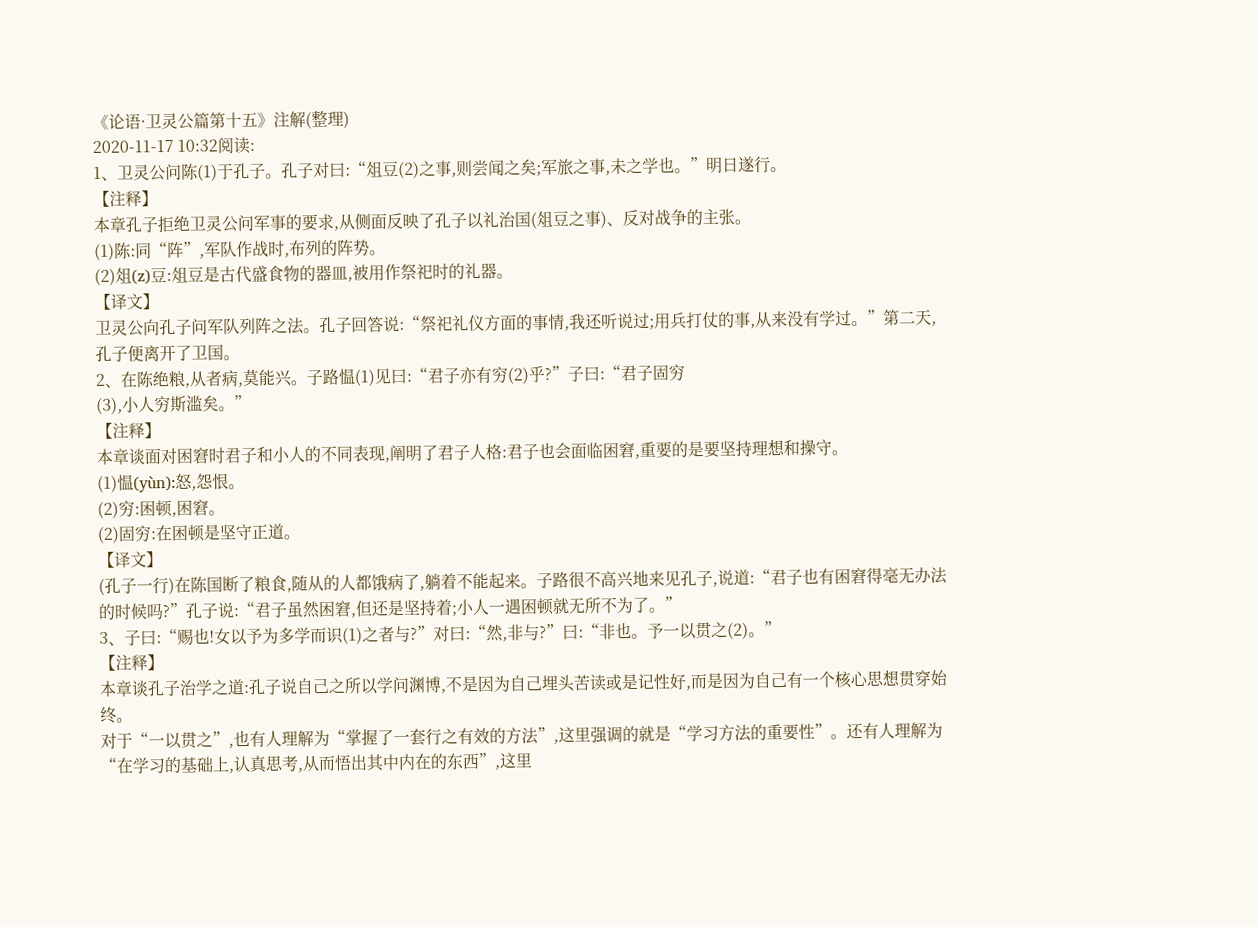《论语·卫灵公篇第十五》注解(整理)
2020-11-17 10:32阅读:
1、卫灵公问陈(1)于孔子。孔子对曰:“俎豆(2)之事,则尝闻之矣;军旅之事,未之学也。”明日遂行。
【注释】
本章孔子拒绝卫灵公问军事的要求,从侧面反映了孔子以礼治国(俎豆之事)、反对战争的主张。
(1)陈:同“阵”,军队作战时,布列的阵势。
(2)俎(z)豆:俎豆是古代盛食物的器皿,被用作祭祀时的礼器。
【译文】
卫灵公向孔子问军队列阵之法。孔子回答说:“祭祀礼仪方面的事情,我还听说过;用兵打仗的事,从来没有学过。”第二天,孔子便离开了卫国。
2、在陈绝粮,从者病,莫能兴。子路愠(1)见曰:“君子亦有穷(2)乎?”子曰:“君子固穷
(3),小人穷斯滥矣。”
【注释】
本章谈面对困窘时君子和小人的不同表现,阐明了君子人格:君子也会面临困窘,重要的是要坚持理想和操守。
(1)愠(yùn):怒,怨恨。
(2)穷:困顿,困窘。
(2)固穷:在困顿是坚守正道。
【译文】
(孔子一行)在陈国断了粮食,随从的人都饿病了,躺着不能起来。子路很不高兴地来见孔子,说道:“君子也有困窘得毫无办法的时候吗?”孔子说:“君子虽然困窘,但还是坚持着;小人一遇困顿就无所不为了。”
3、子曰:“赐也!女以予为多学而识(1)之者与?”对曰:“然,非与?”曰:“非也。予一以贯之(2)。”
【注释】
本章谈孔子治学之道:孔子说自己之所以学问渊博,不是因为自己埋头苦读或是记性好,而是因为自己有一个核心思想贯穿始终。
对于“一以贯之”,也有人理解为“掌握了一套行之有效的方法”,这里强调的就是“学习方法的重要性”。还有人理解为“在学习的基础上,认真思考,从而悟出其中内在的东西”,这里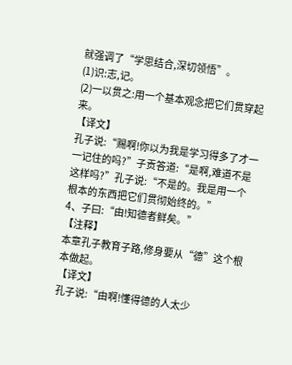就强调了“学思结合,深切领悟”。
(1)识:志,记。
(2)一以贯之:用一个基本观念把它们贯穿起来。
【译文】
孔子说:“赐啊!你以为我是学习得多了才一一记住的吗?”子贡答道:“是啊,难道不是这样吗?”孔子说:“不是的。我是用一个根本的东西把它们贯彻始终的。”
4、子曰:“由!知德者鲜矣。”
【注释】
本章孔子教育子路,修身要从“德”这个根本做起。
【译文】
孔子说:“由啊!懂得德的人太少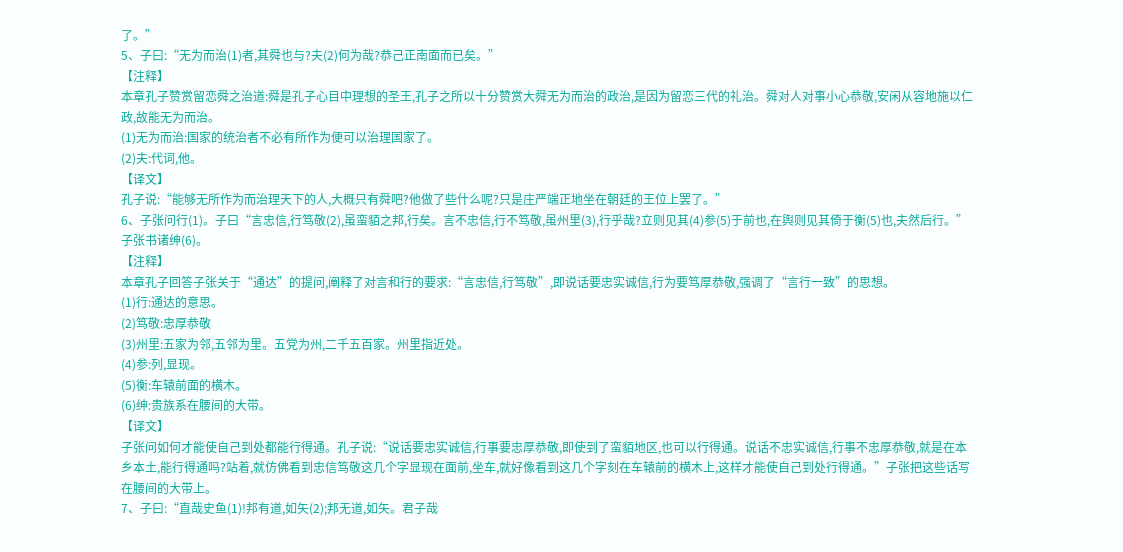了。”
5、子曰:“无为而治(1)者,其舜也与?夫(2)何为哉?恭己正南面而已矣。”
【注释】
本章孔子赞赏留恋舜之治道:舜是孔子心目中理想的圣王,孔子之所以十分赞赏大舜无为而治的政治,是因为留恋三代的礼治。舜对人对事小心恭敬,安闲从容地施以仁政,故能无为而治。
(1)无为而治:国家的统治者不必有所作为便可以治理国家了。
(2)夫:代词,他。
【译文】
孔子说:“能够无所作为而治理天下的人,大概只有舜吧?他做了些什么呢?只是庄严端正地坐在朝廷的王位上罢了。”
6、子张问行(1)。子曰“言忠信,行笃敬(2),虽蛮貊之邦,行矣。言不忠信,行不笃敬,虽州里(3),行乎哉?立则见其(4)参(5)于前也,在舆则见其倚于衡(5)也,夫然后行。”子张书诸绅(6)。
【注释】
本章孔子回答子张关于“通达”的提问,阐释了对言和行的要求:“言忠信,行笃敬”,即说话要忠实诚信,行为要笃厚恭敬,强调了“言行一致”的思想。
(1)行:通达的意思。
(2)笃敬:忠厚恭敬
(3)州里:五家为邻,五邻为里。五党为州,二千五百家。州里指近处。
(4)参:列,显现。
(5)衡:车辕前面的横木。
(6)绅:贵族系在腰间的大带。
【译文】
子张问如何才能使自己到处都能行得通。孔子说:“说话要忠实诚信,行事要忠厚恭敬,即使到了蛮貊地区,也可以行得通。说话不忠实诚信,行事不忠厚恭敬,就是在本乡本土,能行得通吗?站着,就仿佛看到忠信笃敬这几个字显现在面前,坐车,就好像看到这几个字刻在车辕前的横木上,这样才能使自己到处行得通。”子张把这些话写在腰间的大带上。
7、子曰:“直哉史鱼(1)!邦有道,如矢(2);邦无道,如矢。君子哉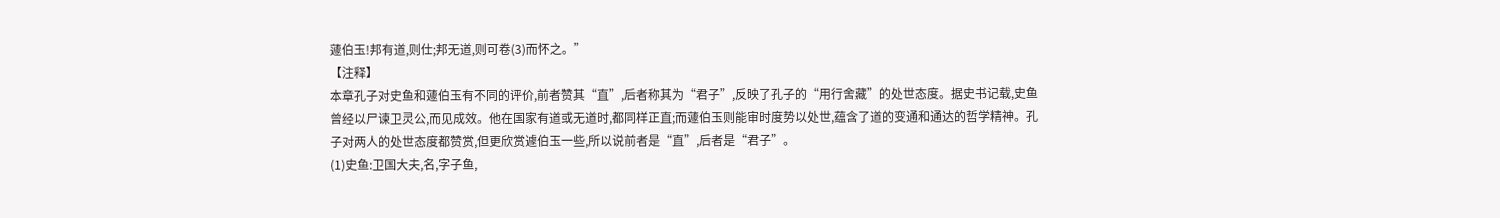蘧伯玉!邦有道,则仕;邦无道,则可卷(3)而怀之。”
【注释】
本章孔子对史鱼和蘧伯玉有不同的评价,前者赞其“直”,后者称其为“君子”,反映了孔子的“用行舍藏”的处世态度。据史书记载,史鱼曾经以尸谏卫灵公,而见成效。他在国家有道或无道时,都同样正直;而蘧伯玉则能审时度势以处世,蕴含了道的变通和通达的哲学精神。孔子对两人的处世态度都赞赏,但更欣赏遽伯玉一些,所以说前者是“直”,后者是“君子”。
(1)史鱼:卫国大夫,名,字子鱼,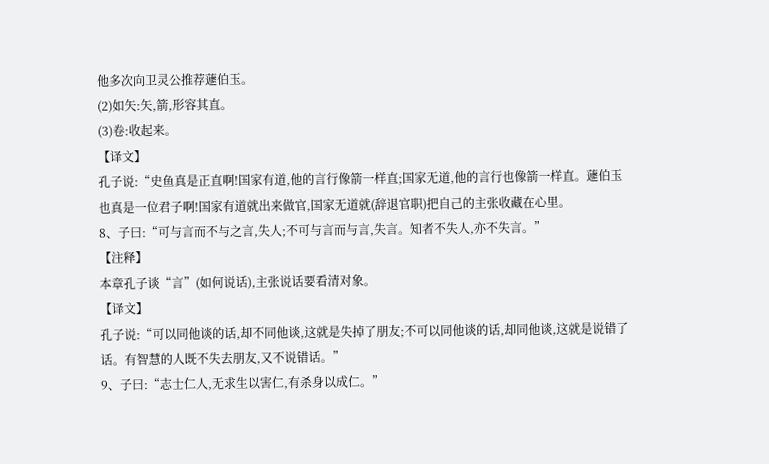他多次向卫灵公推荐蘧伯玉。
(2)如矢:矢,箭,形容其直。
(3)卷:收起来。
【译文】
孔子说:“史鱼真是正直啊!国家有道,他的言行像箭一样直;国家无道,他的言行也像箭一样直。蘧伯玉也真是一位君子啊!国家有道就出来做官,国家无道就(辞退官职)把自己的主张收藏在心里。
8、子曰:“可与言而不与之言,失人;不可与言而与言,失言。知者不失人,亦不失言。”
【注释】
本章孔子谈“言”(如何说话),主张说话要看清对象。
【译文】
孔子说:“可以同他谈的话,却不同他谈,这就是失掉了朋友;不可以同他谈的话,却同他谈,这就是说错了话。有智慧的人既不失去朋友,又不说错话。”
9、子曰:“志士仁人,无求生以害仁,有杀身以成仁。”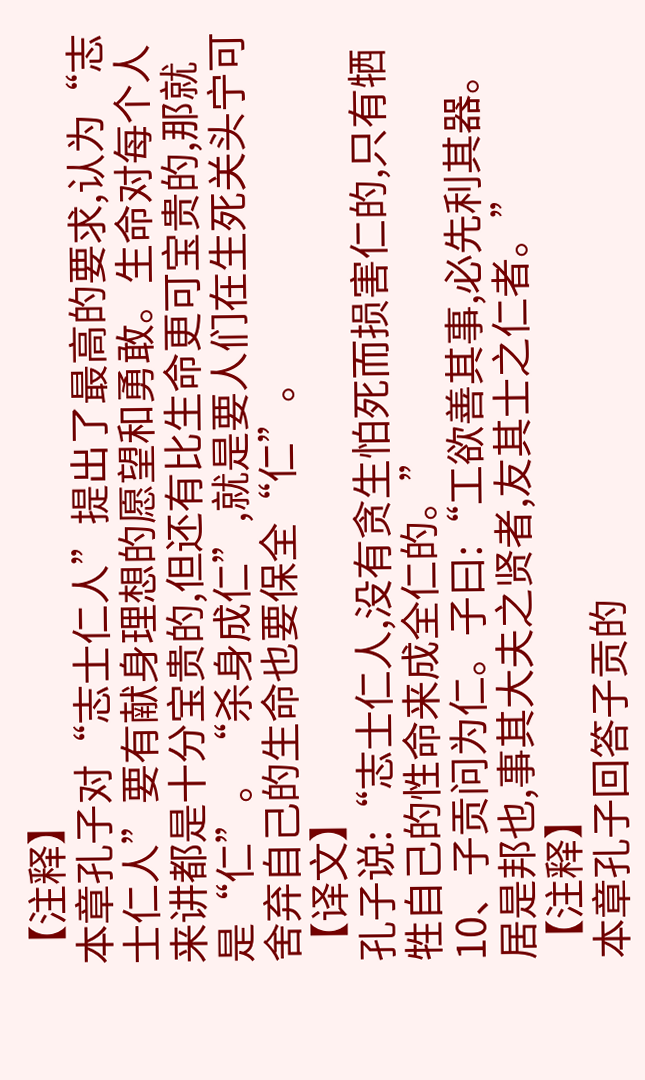【注释】
本章孔子对“志士仁人”提出了最高的要求,认为“志士仁人”要有献身理想的愿望和勇敢。生命对每个人来讲都是十分宝贵的,但还有比生命更可宝贵的,那就是“仁”。“杀身成仁”,就是要人们在生死关头宁可舍弃自己的生命也要保全“仁”。
【译文】
孔子说:“志士仁人,没有贪生怕死而损害仁的,只有牺牲自己的性命来成全仁的。”
10、子贡问为仁。子曰:“工欲善其事,必先利其器。居是邦也,事其大夫之贤者,友其士之仁者。”
【注释】
本章孔子回答子贡的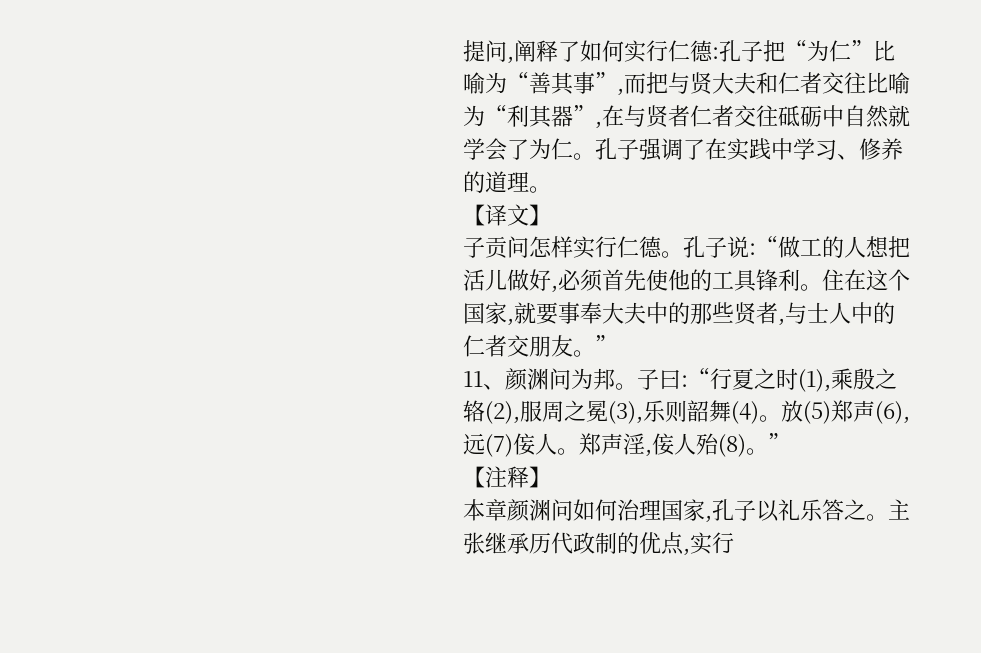提问,阐释了如何实行仁德:孔子把“为仁”比喻为“善其事”,而把与贤大夫和仁者交往比喻为“利其器”,在与贤者仁者交往砥砺中自然就学会了为仁。孔子强调了在实践中学习、修养的道理。
【译文】
子贡问怎样实行仁德。孔子说:“做工的人想把活儿做好,必须首先使他的工具锋利。住在这个国家,就要事奉大夫中的那些贤者,与士人中的仁者交朋友。”
11、颜渊问为邦。子曰:“行夏之时(1),乘殷之辂(2),服周之冕(3),乐则韶舞(4)。放(5)郑声(6),远(7)侫人。郑声淫,侫人殆(8)。”
【注释】
本章颜渊问如何治理国家,孔子以礼乐答之。主张继承历代政制的优点,实行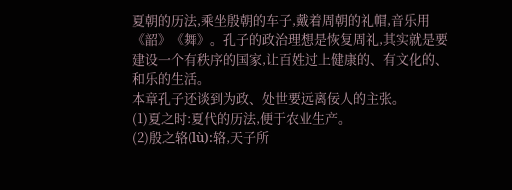夏朝的历法,乘坐殷朝的车子,戴着周朝的礼帽,音乐用《韶》《舞》。孔子的政治理想是恢复周礼,其实就是要建设一个有秩序的国家,让百姓过上健康的、有文化的、和乐的生活。
本章孔子还谈到为政、处世要远离佞人的主张。
(1)夏之时:夏代的历法,便于农业生产。
(2)殷之辂(lù):辂,天子所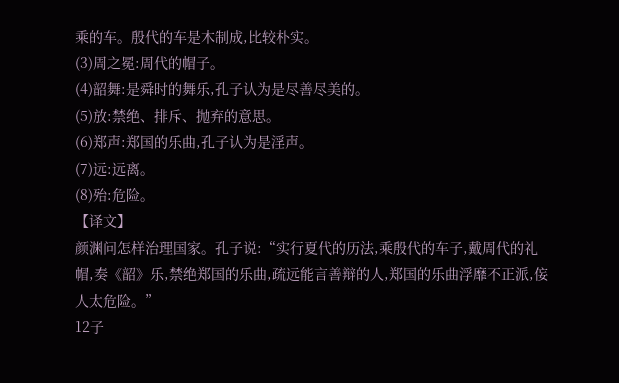乘的车。殷代的车是木制成,比较朴实。
(3)周之冕:周代的帽子。
(4)韶舞:是舜时的舞乐,孔子认为是尽善尽美的。
(5)放:禁绝、排斥、抛弃的意思。
(6)郑声:郑国的乐曲,孔子认为是淫声。
(7)远:远离。
(8)殆:危险。
【译文】
颜渊问怎样治理国家。孔子说:“实行夏代的历法,乘殷代的车子,戴周代的礼帽,奏《韶》乐,禁绝郑国的乐曲,疏远能言善辩的人,郑国的乐曲浮靡不正派,侫人太危险。”
12子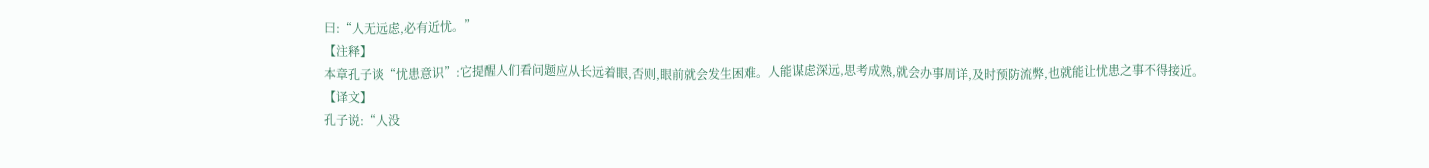曰:“人无远虑,必有近忧。”
【注释】
本章孔子谈“忧患意识”:它提醒人们看问题应从长远着眼,否则,眼前就会发生困难。人能谋虑深远,思考成熟,就会办事周详,及时预防流弊,也就能让忧患之事不得接近。
【译文】
孔子说:“人没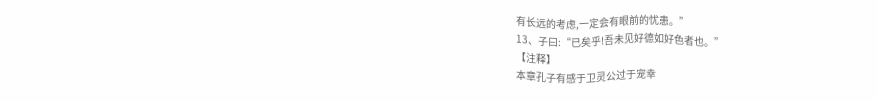有长远的考虑,一定会有眼前的忧患。”
13、子曰:“已矣乎!吾未见好德如好色者也。”
【注释】
本章孔子有感于卫灵公过于宠幸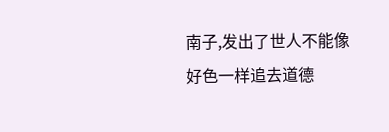南子,发出了世人不能像好色一样追去道德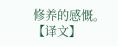修养的感慨。
【译文】